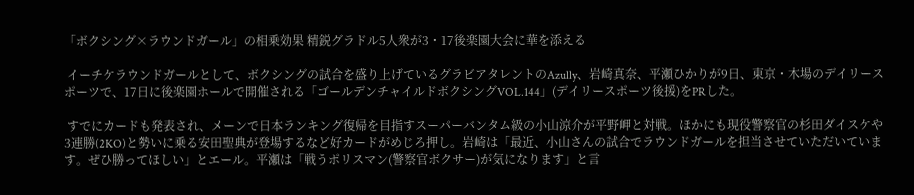「ボクシング×ラウンドガール」の相乗効果 精鋭グラドル5人衆が3・17後楽園大会に華を添える

 イーチケラウンドガールとして、ボクシングの試合を盛り上げているグラビアタレントのAzully、岩崎真奈、平瀬ひかりが9日、東京・木場のデイリースポーツで、17日に後楽園ホールで開催される「ゴールデンチャイルドボクシングVOL.144」(デイリースポーツ後援)をPRした。

 すでにカードも発表され、メーンで日本ランキング復帰を目指すスーパーバンタム級の小山涼介が平野岬と対戦。ほかにも現役警察官の杉田ダイスケや3連勝(2KO)と勢いに乗る安田聖典が登場するなど好カードがめじろ押し。岩崎は「最近、小山さんの試合でラウンドガールを担当させていただいています。ぜひ勝ってほしい」とエール。平瀬は「戦うポリスマン(警察官ボクサー)が気になります」と言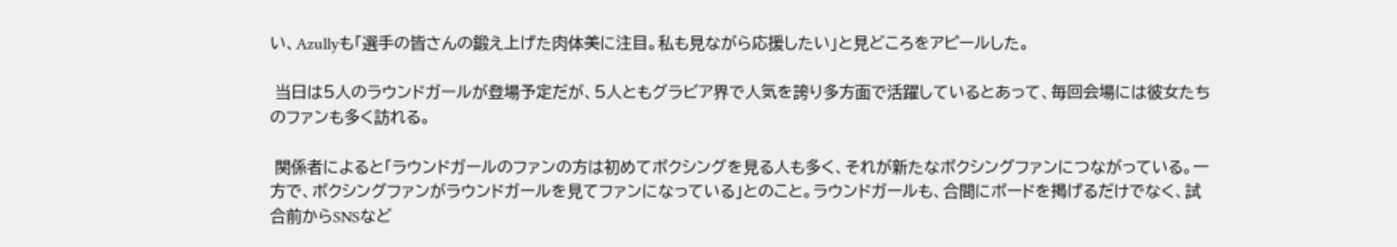い、Azullyも「選手の皆さんの鍛え上げた肉体美に注目。私も見ながら応援したい」と見どころをアピールした。

 当日は5人のラウンドガールが登場予定だが、5人ともグラビア界で人気を誇り多方面で活躍しているとあって、毎回会場には彼女たちのファンも多く訪れる。

 関係者によると「ラウンドガールのファンの方は初めてボクシングを見る人も多く、それが新たなボクシングファンにつながっている。一方で、ボクシングファンがラウンドガールを見てファンになっている」とのこと。ラウンドガールも、合間にボードを掲げるだけでなく、試合前からSNSなど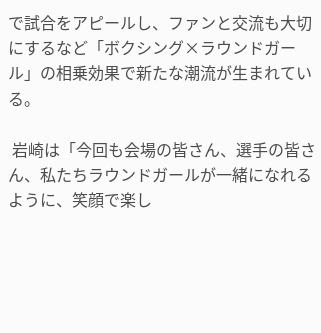で試合をアピールし、ファンと交流も大切にするなど「ボクシング×ラウンドガール」の相乗効果で新たな潮流が生まれている。

 岩崎は「今回も会場の皆さん、選手の皆さん、私たちラウンドガールが一緒になれるように、笑顔で楽し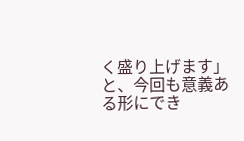く盛り上げます」と、今回も意義ある形にでき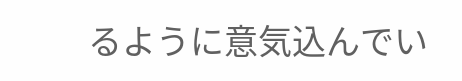るように意気込んでい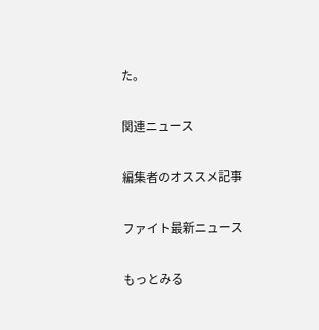た。

関連ニュース

編集者のオススメ記事

ファイト最新ニュース

もっとみる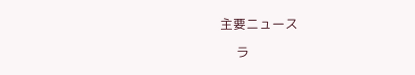主要ニュース

    ラ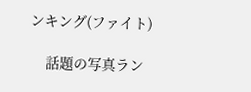ンキング(ファイト)

    話題の写真ラン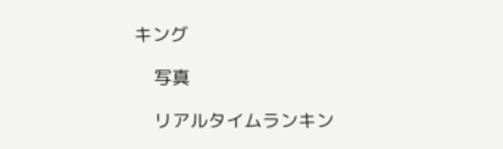キング

    写真

    リアルタイムランキン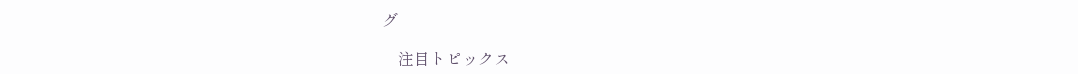グ

    注目トピックス